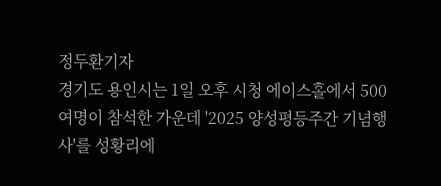정두환기자
경기도 용인시는 1일 오후 시청 에이스홀에서 500여명이 참석한 가운데 '2025 양성평등주간 기념행사'를 성황리에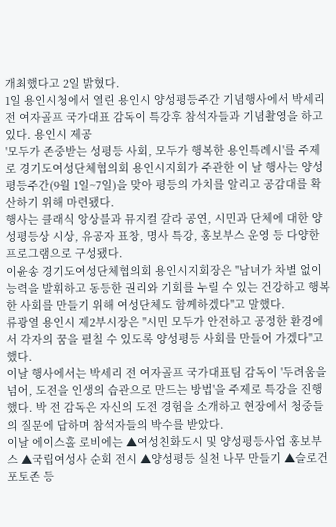개최했다고 2일 밝혔다.
1일 용인시청에서 열린 용인시 양성평등주간 기념행사에서 박세리 전 여자골프 국가대표 감독이 특강후 참석자들과 기념촬영을 하고 있다. 용인시 제공
'모두가 존중받는 성평등 사회, 모두가 행복한 용인특례시'를 주제로 경기도여성단체협의회 용인시지회가 주관한 이 날 행사는 양성평등주간(9월 1일~7일)을 맞아 평등의 가치를 알리고 공감대를 확산하기 위해 마련됐다.
행사는 클래식 앙상블과 뮤지컬 갈라 공연, 시민과 단체에 대한 양성평등상 시상, 유공자 표창, 명사 특강, 홍보부스 운영 등 다양한 프로그램으로 구성됐다.
이윤송 경기도여성단체협의회 용인시지회장은 "남녀가 차별 없이 능력을 발휘하고 동등한 권리와 기회를 누릴 수 있는 건강하고 행복한 사회를 만들기 위해 여성단체도 함께하겠다"고 말했다.
류광열 용인시 제2부시장은 "시민 모두가 안전하고 공정한 환경에서 각자의 꿈을 펼칠 수 있도록 양성평등 사회를 만들어 가겠다"고 했다.
이날 행사에서는 박세리 전 여자골프 국가대표팀 감독이 '두려움을 넘어, 도전을 인생의 습관으로 만드는 방법'을 주제로 특강을 진행했다. 박 전 감독은 자신의 도전 경험을 소개하고 현장에서 청중들의 질문에 답하며 참석자들의 박수를 받았다.
이날 에이스홀 로비에는 ▲여성친화도시 및 양성평등사업 홍보부스 ▲국립여성사 순회 전시 ▲양성평등 실천 나무 만들기 ▲슬로건 포토존 등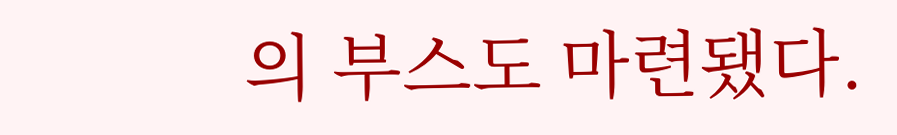의 부스도 마련됐다.